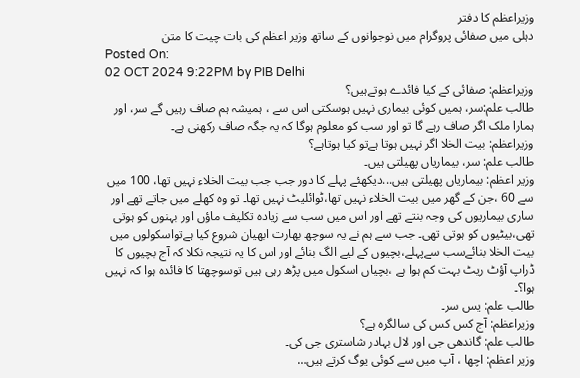وزیراعظم کا دفتر
دہلی میں صفائی پروگرام میں نوجوانوں کے ساتھ وزیر اعظم کی بات چیت کا متن
Posted On:
02 OCT 2024 9:22PM by PIB Delhi
وزیراعظم: صفائی کے کیا فائدے ہوتےہیں؟
طالب علم:سر، ہمیں کوئی بیماری نہیں ہوسکتی اس سے ، ہمیشہ ہم صاف رہیں گے سر، اور ہمارا ملک اگر صاف رہے گا تو اور سب کو معلوم ہوگا کہ یہ جگہ صاف رکھنی ہے۔
وزیراعظم: بیت الخلا اگر نہیں ہوتا ہےتو کیا ہوتاہے؟
طالب علم: سر، بیماریاں پھیلتی ہیں۔
وزیر اعظم: بیماریاں پھیلتی ہیں...دیکھئے پہلے کا دور جب جب بیت الخلاء نہیں تھا، 100 میں سے 60 ،جن کے گھر میں بیت الخلاء نہیں تھا،ٹوائلیٹ نہیں تھا۔ تو وہ کھلے میں جاتے تھے اور ساری بیماریوں کی وجہ بنتے تھے اور اس میں سب سے زیادہ تکلیف ماؤں اور بہنوں کو ہوتی تھی،بیٹیوں کو ہوتی تھی۔ جب سے ہم نے یہ سوچھ بھارت ابھیان شروع کیا ہےتواسکولوں میں بیت الخلا بنائےسب سےپہلے،بچیوں کے لیے الگ بنائے اور اس کا یہ نتیجہ نکلا کہ آج بچیوں کا ڈراپ آؤٹ ریٹ بہت کم ہوا ہے ،بچیاں اسکول میں پڑھ رہی ہیں توسوچھتا کا فائدہ ہوا کہ نہیں ہوا؟۔
طالب علم: یس سر۔
وزیراعظم: آج کس کس کی سالگرہ ہے؟
طالب علم: گاندھی جی اور لال بہادر شاستری جی کی۔
وزیر اعظم: اچھا ، آپ میں سے کوئی یوگ کرتے ہیں…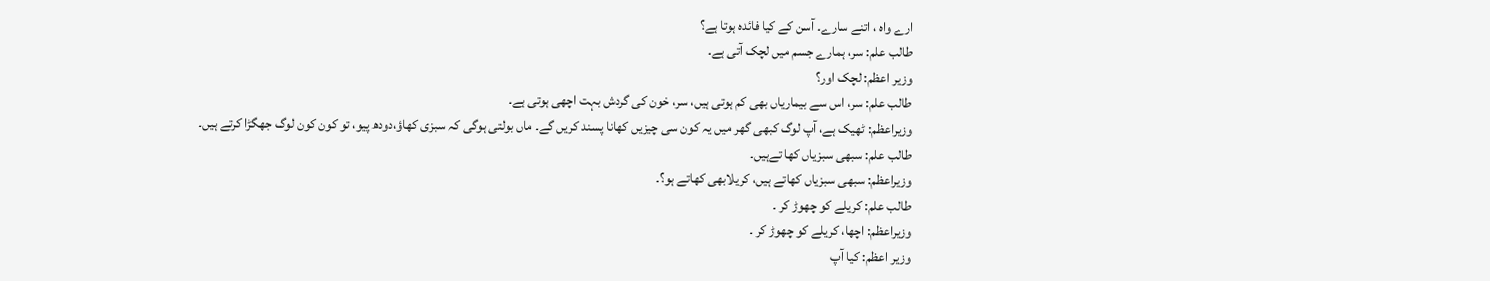ارے واہ ، اتنے سارے۔ آسن کے کیا فائدہ ہوتا ہے؟
طالب علم: سر، ہمارے جسم میں لچک آتی ہے۔
وزیر اعظم: لچک اور؟
طالب علم: سر، اس سے بیماریاں بھی کم ہوتی ہیں، سر، خون کی گردش بہت اچھی ہوتی ہے۔
وزیراعظم: ٹھیک ہے، آپ لوگ کبھی گھر میں یہ کون سی چیزیں کھانا پسند کریں گے۔ ماں بولتی ہوگی کہ سبزی کھاؤ،دودھ پیو، تو کون کون لوگ جھگڑا کرتے ہیں۔
طالب علم: سبھی سبزیاں کھا تےہیں۔
وزیراعظم: سبھی سبزیاں کھاتے ہیں، کریلابھی کھاتے ہو؟۔
طالب علم: کریلے کو چھوڑ کر ۔
وزیراعظم: اچھا، کریلے کو چھوڑ کر ۔
وزیر اعظم: کیا آپ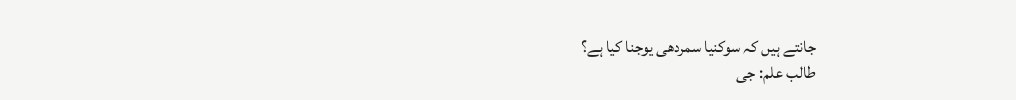جانتے ہیں کہ سوکنیا سمردھی یوجنا کیا ہے؟
طالب علم: جی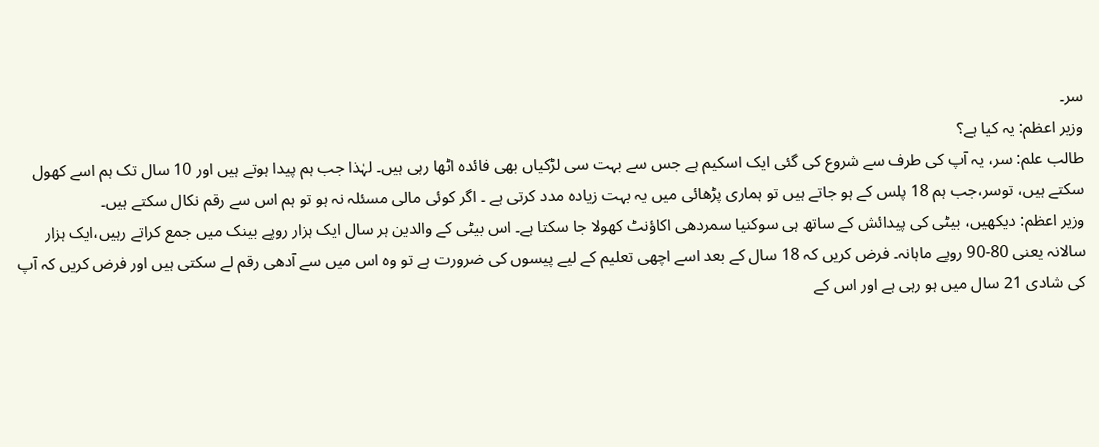سر۔
وزیر اعظم: یہ کیا ہے؟
طالب علم: سر، یہ آپ کی طرف سے شروع کی گئی ایک اسکیم ہے جس سے بہت سی لڑکیاں بھی فائدہ اٹھا رہی ہیں۔ لہٰذا جب ہم پیدا ہوتے ہیں اور 10 سال تک ہم اسے کھول سکتے ہیں، توسر،جب ہم 18 پلس کے ہو جاتے ہیں تو ہماری پڑھائی میں یہ بہت زیادہ مدد کرتی ہے ۔ اگر کوئی مالی مسئلہ نہ ہو تو ہم اس سے رقم نکال سکتے ہیں۔
وزیر اعظم: دیکھیں، بیٹی کی پیدائش کے ساتھ ہی سوکنیا سمردھی اکاؤنٹ کھولا جا سکتا ہے۔ اس بیٹی کے والدین ہر سال ایک ہزار روپے بینک میں جمع کراتے رہیں،ایک ہزار سالانہ یعنی 80-90 روپے ماہانہ۔ فرض کریں کہ 18 سال کے بعد اسے اچھی تعلیم کے لیے پیسوں کی ضرورت ہے تو وہ اس میں سے آدھی رقم لے سکتی ہیں اور فرض کریں کہ آپ کی شادی 21 سال میں ہو رہی ہے اور اس کے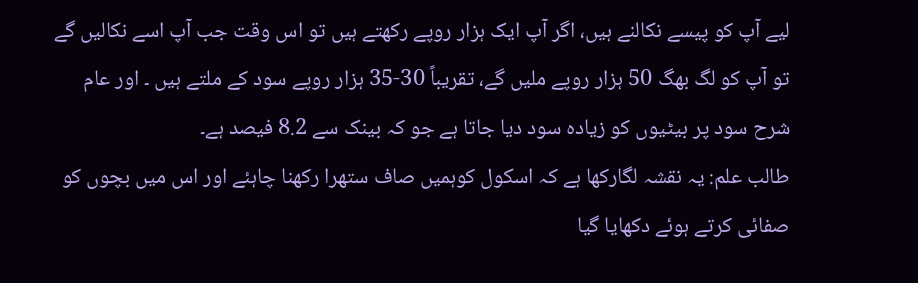لیے آپ کو پیسے نکالنے ہیں، اگر آپ ایک ہزار روپے رکھتے ہیں تو اس وقت جب آپ اسے نکالیں گے تو آپ کو لگ بھگ 50 ہزار روپے ملیں گے، تقریباً 30-35 ہزار روپے سود کے ملتے ہیں ۔ اور عام شرح سود پر بیٹیوں کو زیادہ سود دیا جاتا ہے جو کہ بینک سے 8.2 فیصد ہے۔
طالب علم: یہ نقشہ لگارکھا ہے کہ اسکول کوہمیں صاف ستھرا رکھنا چاہئے اور اس میں بچوں کو صفائی کرتے ہوئے دکھایا گیا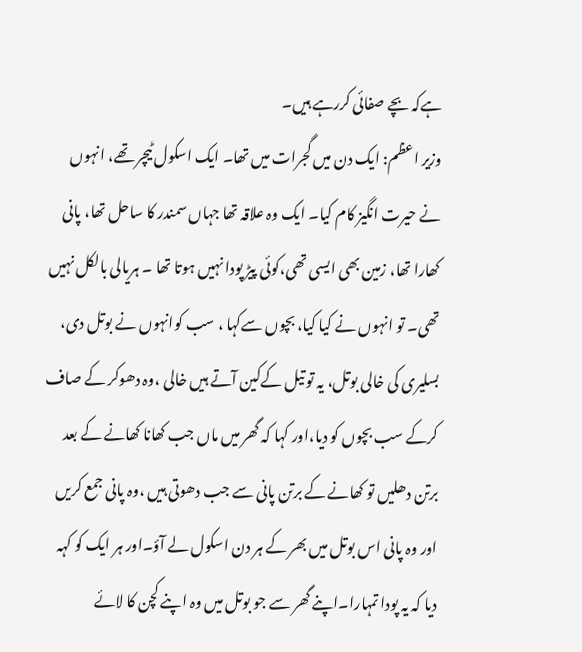ہےکہ بچے صفائی کررہے ہیں۔
وزیر اعظم: ایک دن میں گجرات میں تھا۔ ایک اسکول ٹیچر تھے، انہوں نے حیرت انگیز کام کیا۔ ایک وہ علاقہ تھا جہاں سمندر کا ساحل تھا، پانی کھارا تھا، زمین بھی ایسی تھی،کوئی پیڑ پودا نہیں ہوتا تھا ۔ ہریالی بالکل نہیں تھی۔ تو انہوں نے کیا کیا، بچوں سےکہا ، سب کوانہوں نے بوتل دی، بسلیری کی خالی بوتل، یہ تو تیل کےکین آتے ہیں خالی ،وہ دھوکر کے صاف کرکے سب بچوں کو دیا،اور کہا کہ گھر میں ماں جب کھانا کھانے کے بعد برتن دھلیں تو کھانے کے برتن پانی سے جب دھوتی ہیں ،وہ پانی جمع کریں اور وہ پانی اس بوتل میں بھر کے ہر دن اسکول لے آؤ۔اور ہر ایک کو کہہ دیا کہ یہ پودا تمہارا۔اپنے گھر سے جو بوتل میں وہ اپنے کچن کا لائے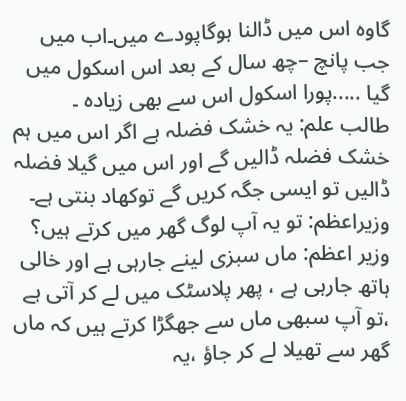گاوہ اس میں ڈالنا ہوگاپودے میں۔اب میں جب پانچ –چھ سال کے بعد اس اسکول میں گیا .....پورا اسکول اس سے بھی زیادہ ۔
طالب علم: یہ خشک فضلہ ہے اگر اس میں ہم خشک فضلہ ڈالیں گے اور اس میں گیلا فضلہ ڈالیں تو ایسی جگہ کریں گے توکھاد بنتی ہے۔
وزیراعظم: تو یہ آپ لوگ گھر میں کرتے ہیں؟
وزیر اعظم: ماں سبزی لینے جارہی ہے اور خالی ہاتھ جارہی ہے ، پھر پلاسٹک میں لے کر آتی ہے ،تو آپ سبھی ماں سے جھگڑا کرتے ہیں کہ ماں گھر سے تھیلا لے کر جاؤ ،یہ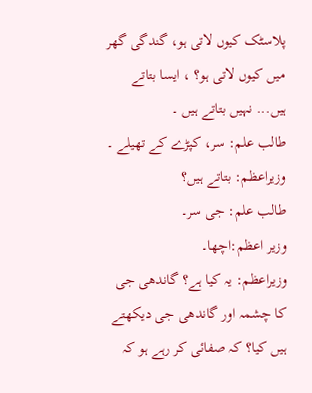پلاسٹک کیوں لاتی ہو، گندگی گھر میں کیوں لاتی ہو؟ ، ایسا بتاتے ہیں... نہیں بتاتے ہیں ۔
طالب علم: سر، کپڑے کے تھیلے ۔
وزیراعظم: بتاتے ہیں؟
طالب علم: جی سر۔
وزیر اعظم:اچھا۔
وزیراعظم: یہ کیا ہے؟ گاندھی جی کا چشمہ اور گاندھی جی دیکھتے ہیں کیا؟ کہ صفائی کر رہے ہو کہ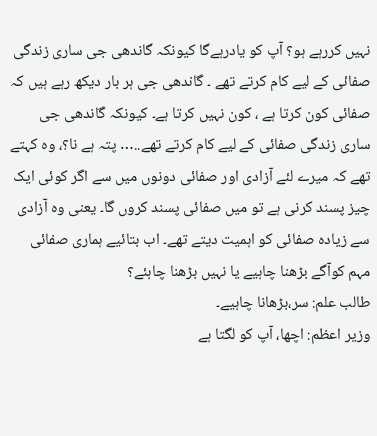نہیں کررہے ہو؟ آپ کو یادرہےگا کیونکہ گاندھی جی ساری زندگی صفائی کے لیے کام کرتے تھے ۔ گاندھی جی ہر بار دیکھ رہے ہیں کہ صفائی کون کرتا ہے ، کون نہیں کرتا ہے۔ کیونکہ گاندھی جی ساری زندگی صفائی کے لیے کام کرتے تھے..… پتہ ہے نا؟، وہ کہتے تھے کہ میرے لئے آزادی اور صفائی دونوں میں سے اگر کوئی ایک چیز پسند کرنی ہے تو میں صفائی پسند کروں گا۔ یعنی وہ آزادی سے زیادہ صفائی کو اہمیت دیتے تھے۔ اب بتائیے ہماری صفائی مہم کوآگے بڑھنا چاہیے یا نہیں بڑھنا چاہئے؟
طالب علم: سر،بڑھانا چاہیے۔
وزیر اعظم: اچھا، آپ کو لگتا ہے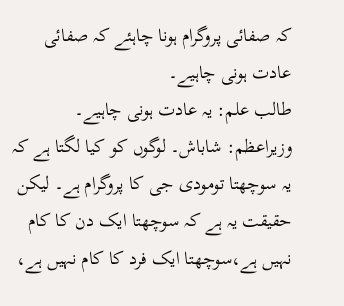کہ صفائی پروگرام ہونا چاہئے کہ صفائی عادت ہونی چاہیے۔
طالب علم: یہ عادت ہونی چاہیے۔
وزیراعظم: شاباش۔ لوگوں کو کیا لگتا ہے کہ یہ سوچھتا تومودی جی کا پروگرام ہے۔ لیکن حقیقت یہ ہے کہ سوچھتا ایک دن کا کام نہیں ہے،سوچھتا ایک فرد کا کام نہیں ہے،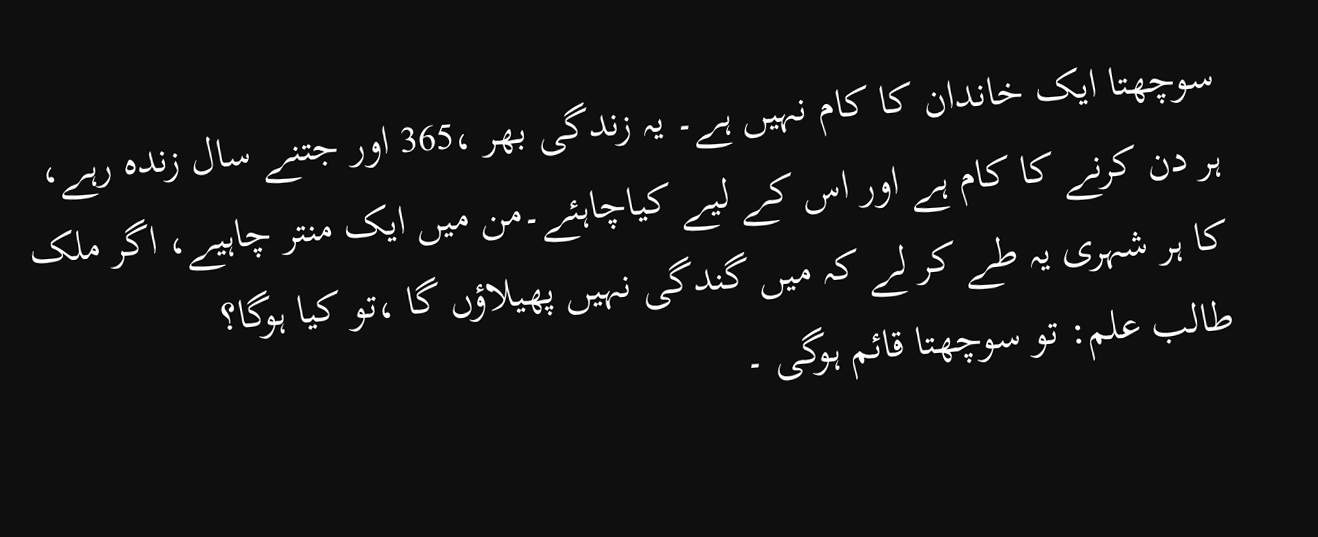سوچھتا ایک خاندان کا کام نہیں ہے۔ یہ زندگی بھر ،365 اور جتنے سال زندہ رہے، ہر دن کرنے کا کام ہے اور اس کے لیے کیاچاہئے۔من میں ایک منتر چاہیے، اگر ملک کا ہر شہری یہ طے کر لے کہ میں گندگی نہیں پھیلاؤں گا ،تو کیا ہوگا؟
طالب علم: تو سوچھتا قائم ہوگی ۔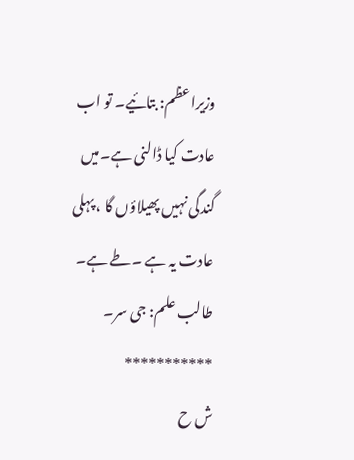وزیراعظم: بتائیے۔ تو اب عادت کیا ڈالنی ہے۔میں گندگی نہیں پھیلاؤں گا ، پہلی عادت یہ ہے ۔طے ہے۔
طالب علم: جی سر۔
***********
ش ح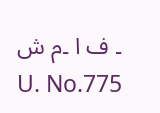۔ ف ا ۔م ش
U. No.775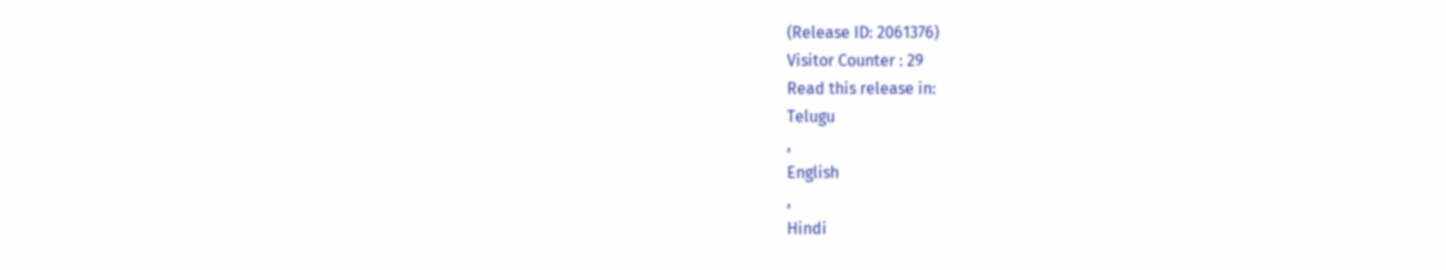(Release ID: 2061376)
Visitor Counter : 29
Read this release in:
Telugu
,
English
,
Hindi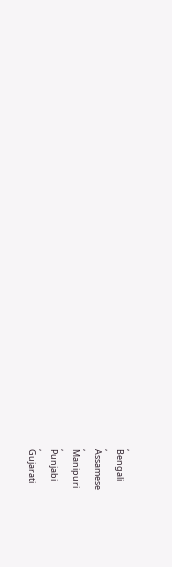,
Bengali
,
Assamese
,
Manipuri
,
Punjabi
,
Gujarati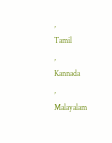,
Tamil
,
Kannada
,
Malayalam